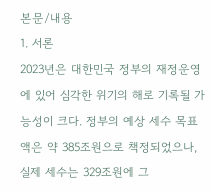본문/내용
1. 서론
2023년은 대한민국 정부의 재정운영에 있어 심각한 위기의 해로 기록될 가능성이 크다. 정부의 예상 세수 목표액은 약 385조원으로 책정되었으나, 실제 세수는 329조원에 그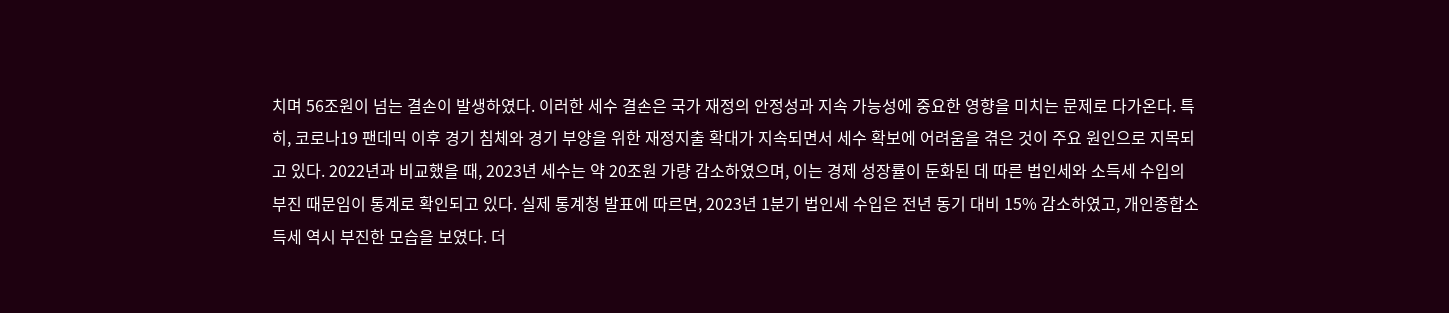치며 56조원이 넘는 결손이 발생하였다. 이러한 세수 결손은 국가 재정의 안정성과 지속 가능성에 중요한 영향을 미치는 문제로 다가온다. 특히, 코로나19 팬데믹 이후 경기 침체와 경기 부양을 위한 재정지출 확대가 지속되면서 세수 확보에 어려움을 겪은 것이 주요 원인으로 지목되고 있다. 2022년과 비교했을 때, 2023년 세수는 약 20조원 가량 감소하였으며, 이는 경제 성장률이 둔화된 데 따른 법인세와 소득세 수입의 부진 때문임이 통계로 확인되고 있다. 실제 통계청 발표에 따르면, 2023년 1분기 법인세 수입은 전년 동기 대비 15% 감소하였고, 개인종합소득세 역시 부진한 모습을 보였다. 더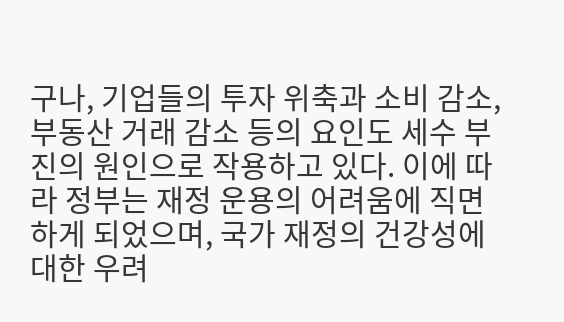구나, 기업들의 투자 위축과 소비 감소, 부동산 거래 감소 등의 요인도 세수 부진의 원인으로 작용하고 있다. 이에 따라 정부는 재정 운용의 어려움에 직면하게 되었으며, 국가 재정의 건강성에 대한 우려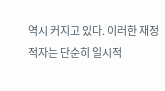역시 커지고 있다. 이러한 재정 적자는 단순히 일시적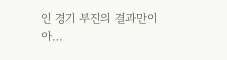인 경기 부진의 결과만이 아…